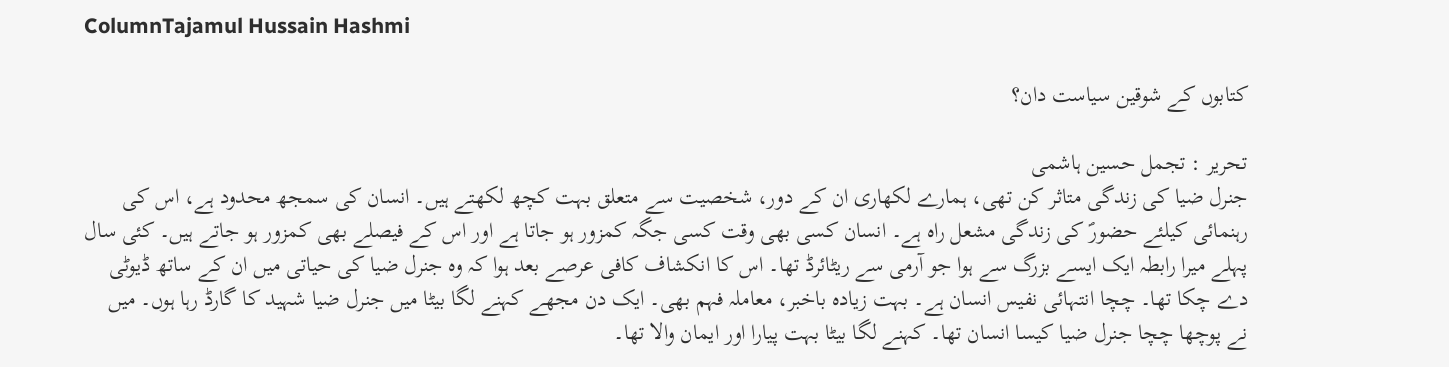ColumnTajamul Hussain Hashmi

کتابوں کے شوقین سیاست دان؟

تحریر : تجمل حسین ہاشمی
جنرل ضیا کی زندگی متاثر کن تھی، ہمارے لکھاری ان کے دور، شخصیت سے متعلق بہت کچھ لکھتے ہیں۔ انسان کی سمجھ محدود ہے، اس کی رہنمائی کیلئے حضورؐ کی زندگی مشعل راہ ہے۔ انسان کسی بھی وقت کسی جگہ کمزور ہو جاتا ہے اور اس کے فیصلے بھی کمزور ہو جاتے ہیں۔ کئی سال پہلے میرا رابطہ ایک ایسے بزرگ سے ہوا جو آرمی سے ریٹائرڈ تھا۔ اس کا انکشاف کافی عرصے بعد ہوا کہ وہ جنرل ضیا کی حیاتی میں ان کے ساتھ ڈیوٹی دے چکا تھا۔ چچا انتہائی نفیس انسان ہے۔ بہت زیادہ باخبر، معاملہ فہم بھی۔ ایک دن مجھے کہنے لگا بیٹا میں جنرل ضیا شہید کا گارڈ رہا ہوں۔ میں نے پوچھا چچا جنرل ضیا کیسا انسان تھا۔ کہنے لگا بیٹا بہت پیارا اور ایمان والا تھا۔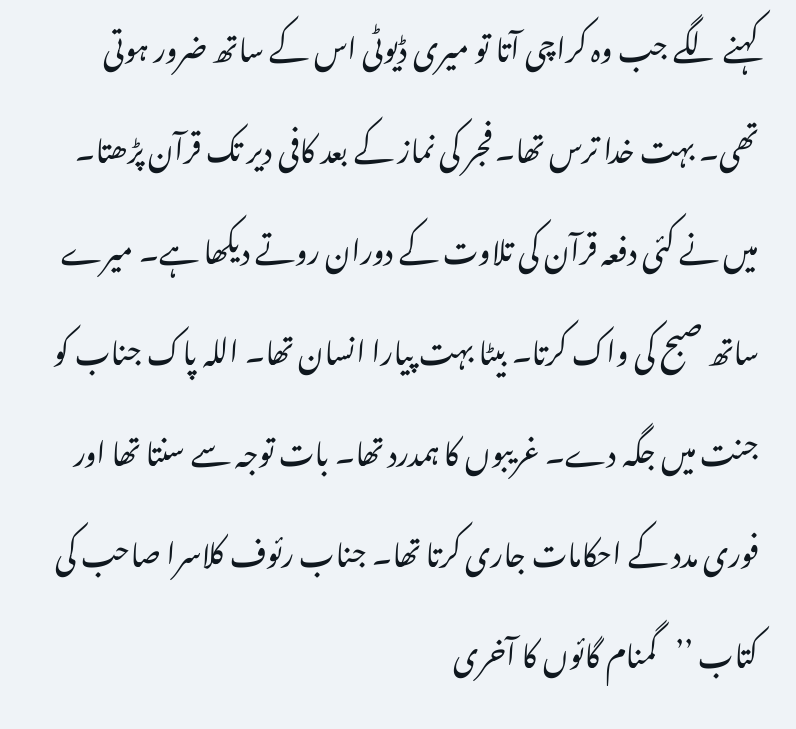کہنے لگے جب وہ کراچی آتا تو میری ڈیوٹی اس کے ساتھ ضرور ہوتی تھی۔ بہت خدا ترس تھا۔ فجر کی نماز کے بعد کافی دیر تک قرآن پڑھتا۔ میں نے کئی دفعہ قرآن کی تلاوت کے دوران روتے دیکھا ہے۔ میرے ساتھ صبح کی واک کرتا۔ بیٹا بہت پیارا انسان تھا۔ اللہ پاک جناب کو جنت میں جگہ دے۔ غریبوں کا ہمدرد تھا۔ بات توجہ سے سنتا تھا اور فوری مدد کے احکامات جاری کرتا تھا۔ جناب رئوف کلاسرا صاحب کی کتاب ’’گمنام گائوں کا آخری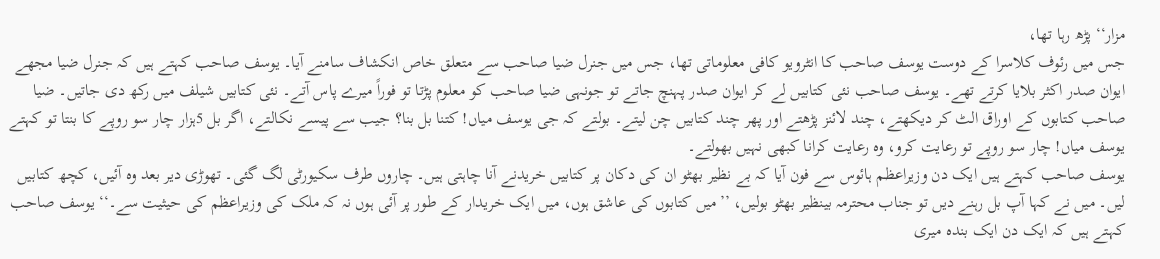مزار‘‘ پڑھ رہا تھا،
جس میں رئوف کلاسرا کے دوست یوسف صاحب کا انٹرویو کافی معلوماتی تھا، جس میں جنرل ضیا صاحب سے متعلق خاص انکشاف سامنے آیا۔ یوسف صاحب کہتے ہیں کہ جنرل ضیا مجھے ایوان صدر اکثر بلایا کرتے تھے۔ یوسف صاحب نئی کتابیں لے کر ایوان صدر پہنچ جاتے تو جونہی ضیا صاحب کو معلوم پڑتا تو فوراً میرے پاس آتے۔ نئی کتابیں شیلف میں رکھ دی جاتیں۔ ضیا صاحب کتابوں کے اوراق الٹ کر دیکھتے، چند لائنز پڑھتے اور پھر چند کتابیں چن لیتے۔ بولتے کہ جی یوسف میاں! کتنا بل بنا؟ جیب سے پیسے نکالتے، اگر بل 5ہزار چار سو روپے کا بنتا تو کہتے یوسف میاں! چار سو روپے تو رعایت کرو، وہ رعایت کرانا کبھی نہیں بھولتے۔
یوسف صاحب کہتے ہیں ایک دن وزیراعظم ہائوس سے فون آیا کہ بے نظیر بھٹو ان کی دکان پر کتابیں خریدنے آنا چاہتی ہیں۔ چاروں طرف سکیورٹی لگ گئی۔ تھوڑی دیر بعد وہ آئیں، کچھ کتابیں لیں۔ میں نے کہا آپ بل رہنے دیں تو جناب محترمہ بینظیر بھٹو بولیں، ’’میں کتابوں کی عاشق ہوں، میں ایک خریدار کے طور پر آئی ہوں نہ کہ ملک کی وزیراعظم کی حیثیت سے۔‘‘ یوسف صاحب کہتے ہیں کہ ایک دن ایک بندہ میری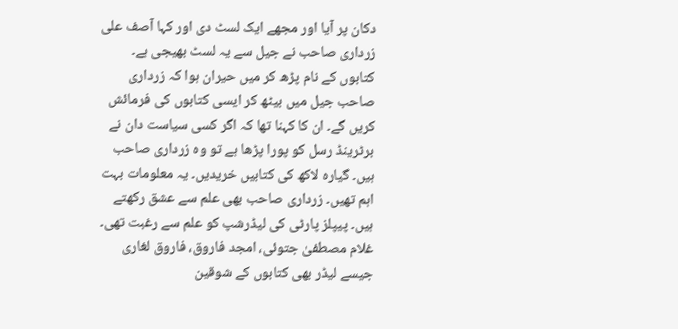دکان پر آیا اور مجھے ایک لسٹ دی اور کہا آصف علی زرداری صاحب نے جیل سے یہ لسٹ بھیجی ہے۔ کتابوں کے نام پڑھ کر میں حیران ہوا کہ زرداری صاحب جیل میں بیٹھ کر ایسی کتابوں کی فرمائش کریں گے۔ ان کا کہنا تھا کہ اگر کسی سیاست دان نے برٹرینڈ رسل کو پورا پڑھا ہے تو وہ زرداری صاحب ہیں۔ گیارہ لاکھ کی کتابیں خریدیں۔ یہ معلومات بہت اہم تھیں۔ زرداری صاحب بھی علم سے عشق رکھتے ہیں۔ پیپلز پارٹی کی لیڈرشپ کو علم سے رغبت تھی۔ غلام مصطفیٰ جتوئی، امجد فاروق، فاروق لغاری جیسے لیڈر بھی کتابوں کے شوقین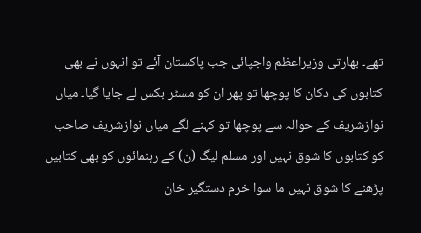تھے۔ بھارتی وزیراعظم واجپائی جب پاکستان آئے تو انہوں نے بھی کتابوں کی دکان کا پوچھا تو پھر ان کو مسٹر بکس لے جایا گیا۔ میاں نوازشریف کے حوالہ سے پوچھا تو کہنے لگے میاں نوازشریف صاحب کو کتابوں کا شوق نہیں اور مسلم لیگ (ن) کے رہنمائوں کو بھی کتابیں پڑھنے کا شوق نہیں ما سوا خرم دستگیر خان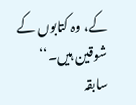کے، وہ کتابوں کے شوقین ہیں۔‘‘
سابقہ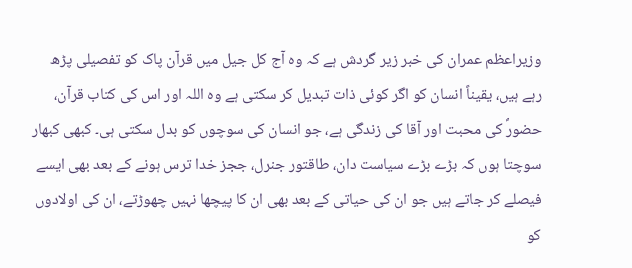وزیراعظم عمران کی خبر زیر گردش ہے کہ وہ آج کل جیل میں قرآن پاک کو تفصیلی پڑھ رہے ہیں، یقیناً انسان کو اگر کوئی ذات تبدیل کر سکتی ہے وہ اللہ اور اس کی کتاب قرآن، حضورؐ کی محبت اور آقا کی زندگی ہے، جو انسان کی سوچوں کو بدل سکتی ہی۔ کبھی کبھار سوچتا ہوں کہ بڑے بڑے سیاست دان، طاقتور جنرل، ججز خدا ترس ہونے کے بعد بھی ایسے فیصلے کر جاتے ہیں جو ان کی حیاتی کے بعد بھی ان کا پیچھا نہیں چھوڑتے، ان کی اولادوں کو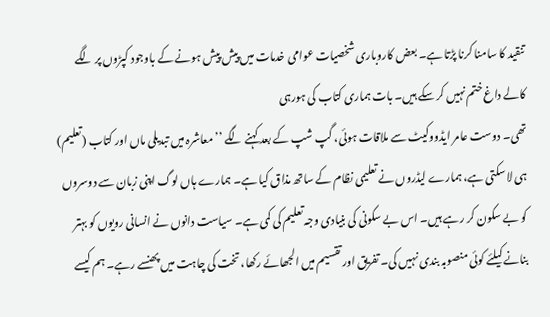تنقید کا سامنا کرنا پڑتا ہے۔ بعض کاروباری شخصیات عوامی خدمات میں پیش پیش ہونے کے باوجود کپڑوں پر لگے کالے داغ ختم نہیں کر سکے ہیں۔ بات ہماری کتاب کی ہورہی
تھی۔ دوست عامر ایڈووکیٹ سے ملاقات ہوئی، گپ شپ کے بعد کہنے لگے ’’معاشرہ میں تبدیلی ماں اور کتاب (تعلیم) ہی لا سکتی ہے، ہمارے لیڈروں نے تعلیمی نظام کے ساتھ مذاق کیا ہے۔ ہمارے ہاں لوگ اپنی زبان سے دوسروں کو بے سکون کر رہے ہیں۔ اس بے سکونی کی بنیادی وجہ تعلیم کی کمی ہے۔ سیاست دانوں نے انسانی رویوں کو بہتر بنانے کیلئے کوئی منصوبہ بندی نہیں کی۔ تفریق اور تقسیم میں الجھائے رکھا، تخت کی چاہت میں پھنسے رہے۔ ہم کیسے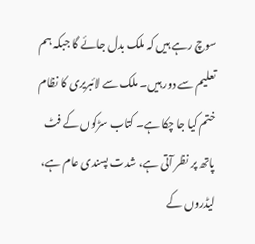سوچ رہے ہیں کہ ملک بدل جائے گا جبکہ ہم تعلیم سے دور ہیں۔ ملک سے لائبریری کا نظام ختم کیا جا چکا ہے۔ کتاب سڑکوں کے فٹ پاتھ پر نظر آتی ہے، شدت پسندی عام ہے، لیڈروں کے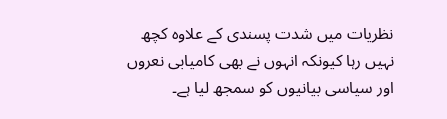نظریات میں شدت پسندی کے علاوہ کچھ نہیں رہا کیونکہ انہوں نے بھی کامیابی نعروں اور سیاسی بیانیوں کو سمجھ لیا ہے۔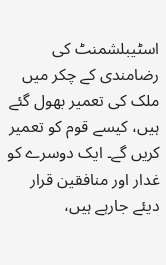اسٹیبلشمنٹ کی رضامندی کے چکر میں ملک کی تعمیر بھول گئے ہیں، کیسے قوم کو تعمیر کریں گے۔ ایک دوسرے کو غدار اور منافقین قرار دیئے جارہے ہیں،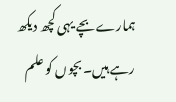ہمارے بچے یہی کچھ دیکھ رہے ہیں۔ بچوں کو علم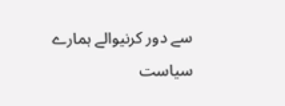سے دور کرنیوالے ہمارے سیاست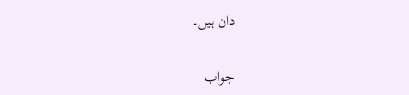دان ہیں۔

جواب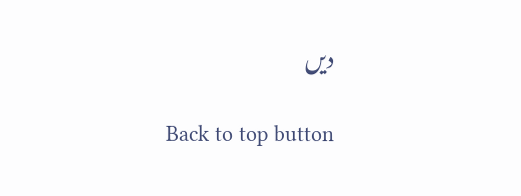دیں

Back to top button